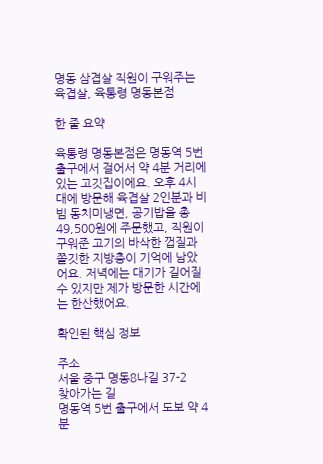명동 삼겹살 직원이 구워주는 육겹살, 육통령 명동본점

한 줄 요약

육통령 명동본점은 명동역 5번 출구에서 걸어서 약 4분 거리에 있는 고깃집이에요. 오후 4시대에 방문해 육겹살 2인분과 비빔 동치미냉면, 공기밥을 총 49,500원에 주문했고, 직원이 구워준 고기의 바삭한 껍질과 쫄깃한 지방층이 기억에 남았어요. 저녁에는 대기가 길어질 수 있지만 제가 방문한 시간에는 한산했어요.

확인된 핵심 정보

주소
서울 중구 명동8나길 37-2
찾아가는 길
명동역 5번 출구에서 도보 약 4분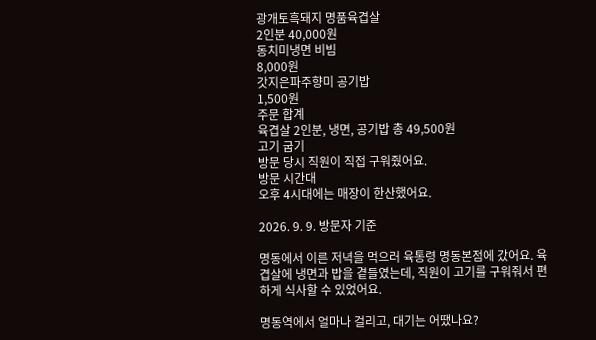광개토흑돼지 명품육겹살
2인분 40,000원
동치미냉면 비빔
8,000원
갓지은파주향미 공기밥
1,500원
주문 합계
육겹살 2인분, 냉면, 공기밥 총 49,500원
고기 굽기
방문 당시 직원이 직접 구워줬어요.
방문 시간대
오후 4시대에는 매장이 한산했어요.

2026. 9. 9. 방문자 기준

명동에서 이른 저녁을 먹으러 육통령 명동본점에 갔어요. 육겹살에 냉면과 밥을 곁들였는데, 직원이 고기를 구워줘서 편하게 식사할 수 있었어요.

명동역에서 얼마나 걸리고, 대기는 어땠나요?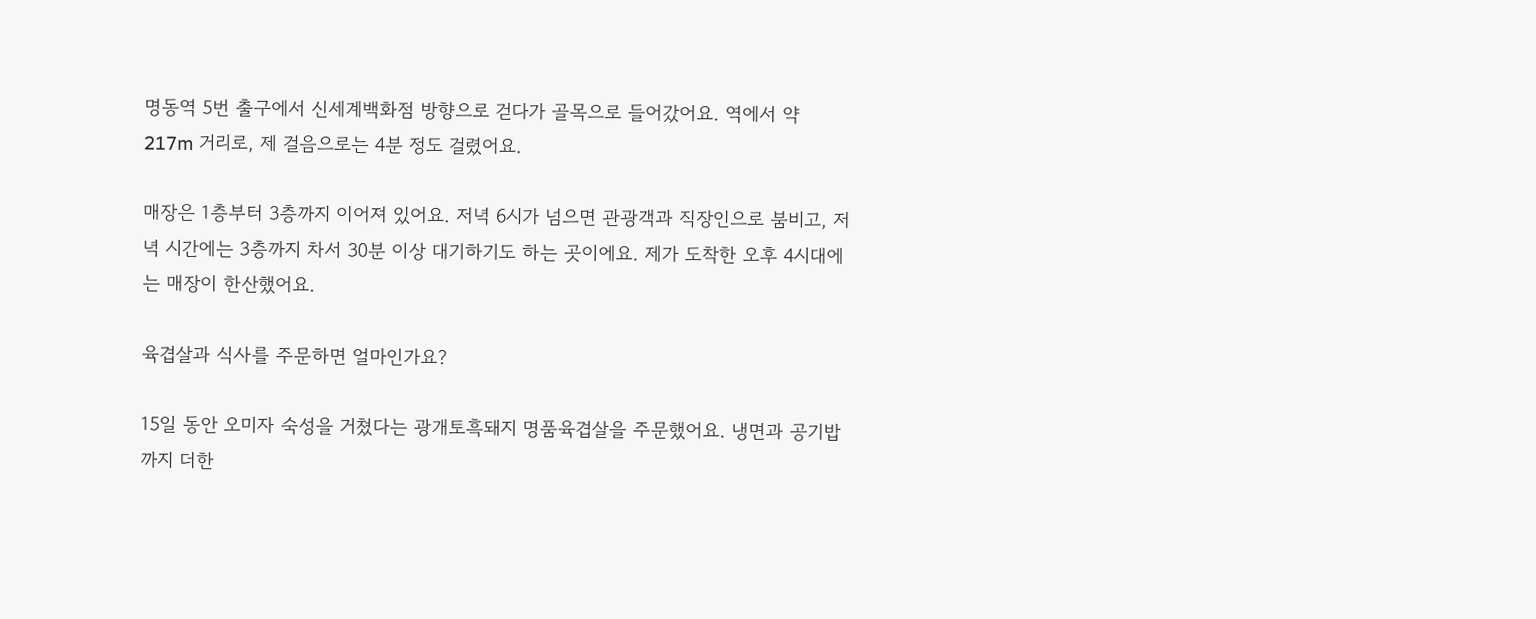명동역 5번 출구에서 신세계백화점 방향으로 걷다가 골목으로 들어갔어요. 역에서 약 217m 거리로, 제 걸음으로는 4분 정도 걸렸어요.

매장은 1층부터 3층까지 이어져 있어요. 저녁 6시가 넘으면 관광객과 직장인으로 붐비고, 저녁 시간에는 3층까지 차서 30분 이상 대기하기도 하는 곳이에요. 제가 도착한 오후 4시대에는 매장이 한산했어요.

육겹살과 식사를 주문하면 얼마인가요?

15일 동안 오미자 숙성을 거쳤다는 광개토흑돼지 명품육겹살을 주문했어요. 냉면과 공기밥까지 더한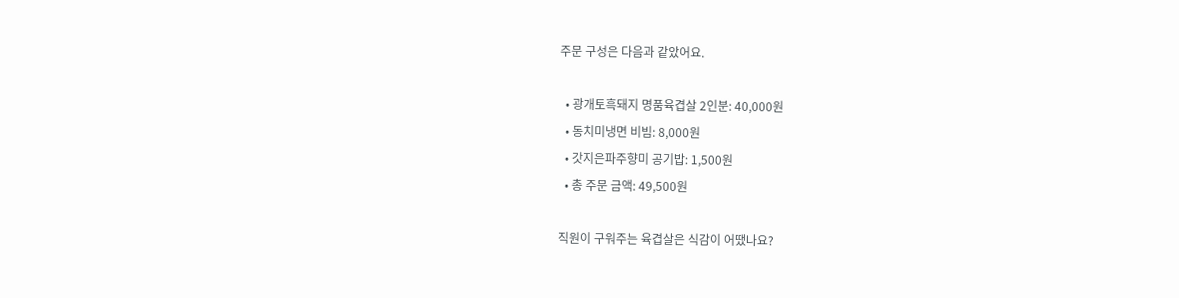주문 구성은 다음과 같았어요.

  • 광개토흑돼지 명품육겹살 2인분: 40,000원
  • 동치미냉면 비빔: 8,000원
  • 갓지은파주향미 공기밥: 1,500원
  • 총 주문 금액: 49,500원

직원이 구워주는 육겹살은 식감이 어땠나요?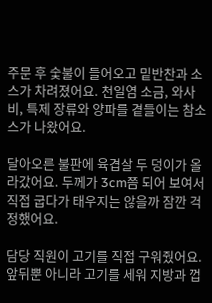주문 후 숯불이 들어오고 밑반찬과 소스가 차려졌어요. 천일염 소금, 와사비, 특제 장류와 양파를 곁들이는 참소스가 나왔어요.

달아오른 불판에 육겹살 두 덩이가 올라갔어요. 두께가 3cm쯤 되어 보여서 직접 굽다가 태우지는 않을까 잠깐 걱정했어요.

담당 직원이 고기를 직접 구워줬어요. 앞뒤뿐 아니라 고기를 세워 지방과 껍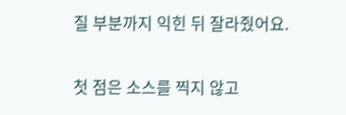질 부분까지 익힌 뒤 잘라줬어요.

첫 점은 소스를 찍지 않고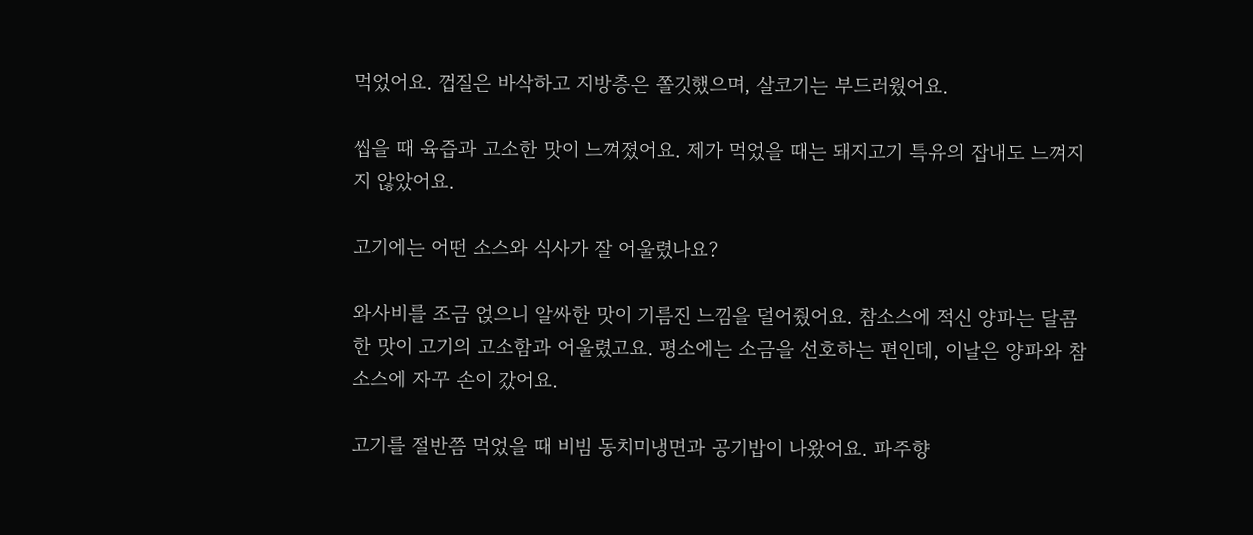먹었어요. 껍질은 바삭하고 지방층은 쫄깃했으며, 살코기는 부드러웠어요.

씹을 때 육즙과 고소한 맛이 느껴졌어요. 제가 먹었을 때는 돼지고기 특유의 잡내도 느껴지지 않았어요.

고기에는 어떤 소스와 식사가 잘 어울렸나요?

와사비를 조금 얹으니 알싸한 맛이 기름진 느낌을 덜어줬어요. 참소스에 적신 양파는 달콤한 맛이 고기의 고소함과 어울렸고요. 평소에는 소금을 선호하는 편인데, 이날은 양파와 참소스에 자꾸 손이 갔어요.

고기를 절반쯤 먹었을 때 비빔 동치미냉면과 공기밥이 나왔어요. 파주향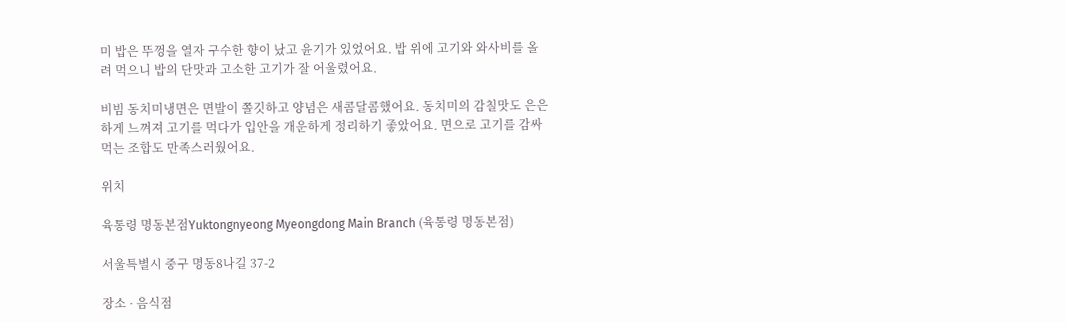미 밥은 뚜껑을 열자 구수한 향이 났고 윤기가 있었어요. 밥 위에 고기와 와사비를 올려 먹으니 밥의 단맛과 고소한 고기가 잘 어울렸어요.

비빔 동치미냉면은 면발이 쫄깃하고 양념은 새콤달콤했어요. 동치미의 감칠맛도 은은하게 느껴져 고기를 먹다가 입안을 개운하게 정리하기 좋았어요. 면으로 고기를 감싸 먹는 조합도 만족스러웠어요.

위치

육통령 명동본점Yuktongnyeong Myeongdong Main Branch (육통령 명동본점)

서울특별시 중구 명동8나길 37-2

장소 · 음식점